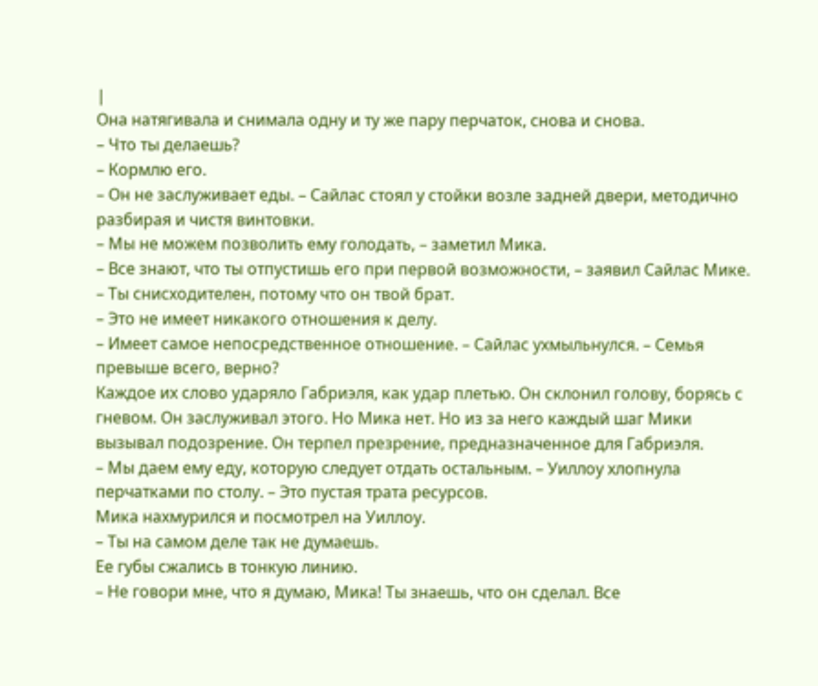|
Она натягивала и снимала одну и ту же пару перчаток, снова и снова.
– Что ты делаешь?
– Кормлю его.
– Он не заслуживает еды. – Сайлас стоял у стойки возле задней двери, методично разбирая и чистя винтовки.
– Мы не можем позволить ему голодать, – заметил Мика.
– Все знают, что ты отпустишь его при первой возможности, – заявил Сайлас Мике. – Ты снисходителен, потому что он твой брат.
– Это не имеет никакого отношения к делу.
– Имеет самое непосредственное отношение. – Сайлас ухмыльнулся. – Семья превыше всего, верно?
Каждое их слово ударяло Габриэля, как удар плетью. Он склонил голову, борясь с гневом. Он заслуживал этого. Но Мика нет. Но из за него каждый шаг Мики вызывал подозрение. Он терпел презрение, предназначенное для Габриэля.
– Мы даем ему еду, которую следует отдать остальным. – Уиллоу хлопнула перчатками по столу. – Это пустая трата ресурсов.
Мика нахмурился и посмотрел на Уиллоу.
– Ты на самом деле так не думаешь.
Ее губы сжались в тонкую линию.
– Не говори мне, что я думаю, Мика! Ты знаешь, что он сделал. Все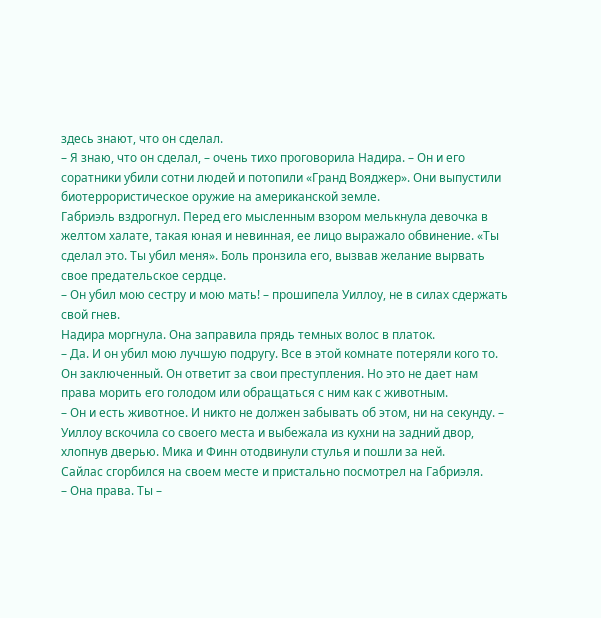здесь знают, что он сделал.
– Я знаю, что он сделал, – очень тихо проговорила Надира. – Он и его соратники убили сотни людей и потопили «Гранд Вояджер». Они выпустили биотеррористическое оружие на американской земле.
Габриэль вздрогнул. Перед его мысленным взором мелькнула девочка в желтом халате, такая юная и невинная, ее лицо выражало обвинение. «Ты сделал это. Ты убил меня». Боль пронзила его, вызвав желание вырвать свое предательское сердце.
– Он убил мою сестру и мою мать! – прошипела Уиллоу, не в силах сдержать свой гнев.
Надира моргнула. Она заправила прядь темных волос в платок.
– Да. И он убил мою лучшую подругу. Все в этой комнате потеряли кого то. Он заключенный. Он ответит за свои преступления. Но это не дает нам права морить его голодом или обращаться с ним как с животным.
– Он и есть животное. И никто не должен забывать об этом, ни на секунду. – Уиллоу вскочила со своего места и выбежала из кухни на задний двор, хлопнув дверью. Мика и Финн отодвинули стулья и пошли за ней.
Сайлас сгорбился на своем месте и пристально посмотрел на Габриэля.
– Она права. Ты –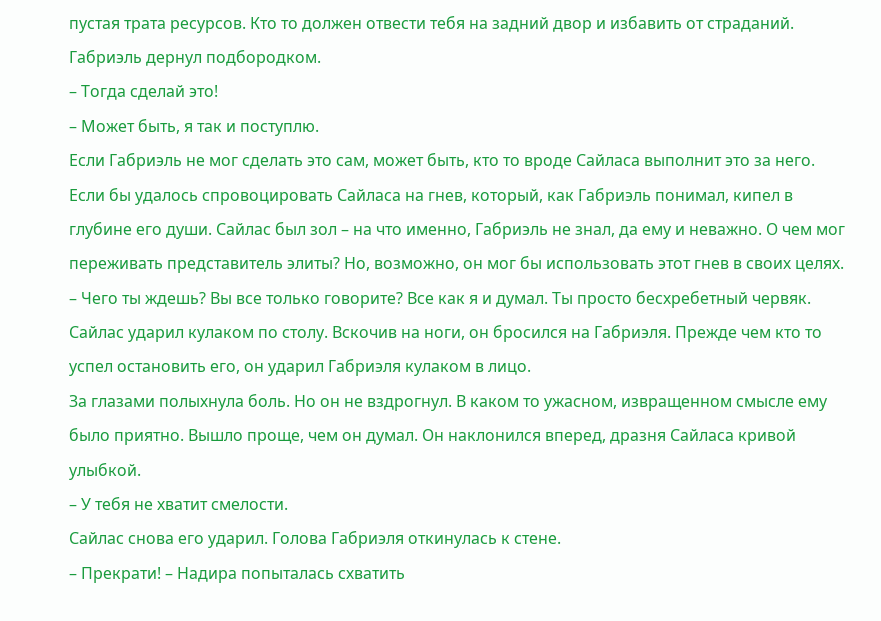пустая трата ресурсов. Кто то должен отвести тебя на задний двор и избавить от страданий.
Габриэль дернул подбородком.
– Тогда сделай это!
– Может быть, я так и поступлю.
Если Габриэль не мог сделать это сам, может быть, кто то вроде Сайласа выполнит это за него. Если бы удалось спровоцировать Сайласа на гнев, который, как Габриэль понимал, кипел в глубине его души. Сайлас был зол – на что именно, Габриэль не знал, да ему и неважно. О чем мог переживать представитель элиты? Но, возможно, он мог бы использовать этот гнев в своих целях.
– Чего ты ждешь? Вы все только говорите? Все как я и думал. Ты просто бесхребетный червяк.
Сайлас ударил кулаком по столу. Вскочив на ноги, он бросился на Габриэля. Прежде чем кто то успел остановить его, он ударил Габриэля кулаком в лицо.
За глазами полыхнула боль. Но он не вздрогнул. В каком то ужасном, извращенном смысле ему было приятно. Вышло проще, чем он думал. Он наклонился вперед, дразня Сайласа кривой улыбкой.
– У тебя не хватит смелости.
Сайлас снова его ударил. Голова Габриэля откинулась к стене.
– Прекрати! – Надира попыталась схватить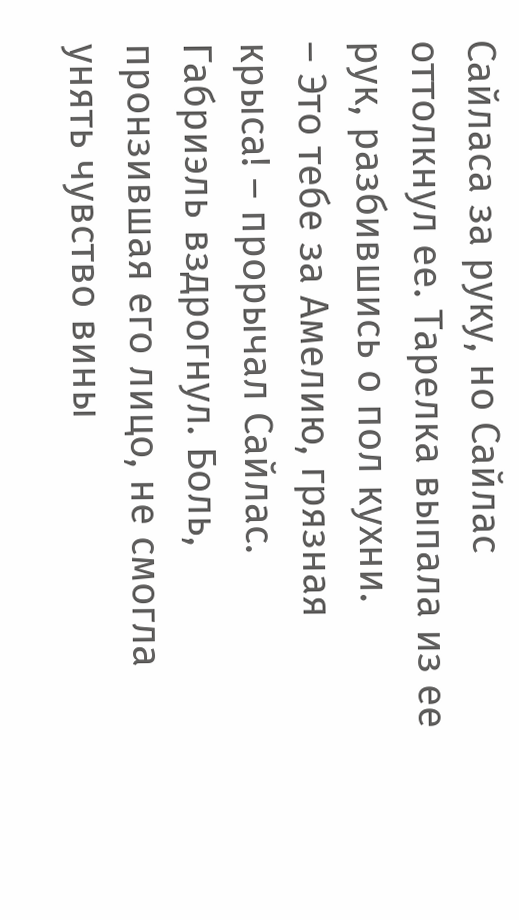Сайласа за руку, но Сайлас оттолкнул ее. Тарелка выпала из ее рук, разбившись о пол кухни.
– Это тебе за Амелию, грязная крыса! – прорычал Сайлас.
Габриэль вздрогнул. Боль, пронзившая его лицо, не смогла унять чувство вины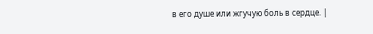в его душе или жгучую боль в сердце. |